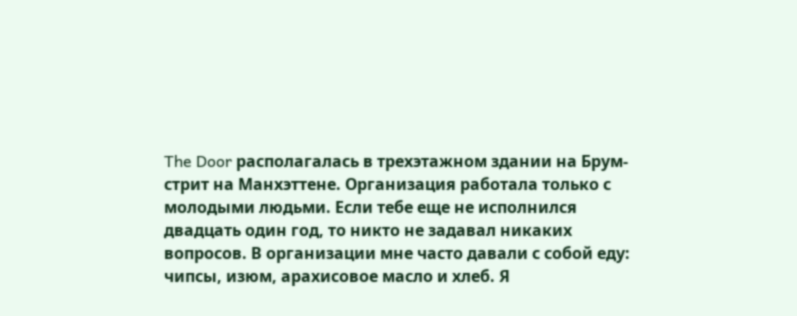The Door располагалась в трехэтажном здании на Брум-стрит на Манхэттене. Организация работала только с молодыми людьми. Если тебе еще не исполнился двадцать один год, то никто не задавал никаких вопросов. В организации мне часто давали с собой еду: чипсы, изюм, арахисовое масло и хлеб. Я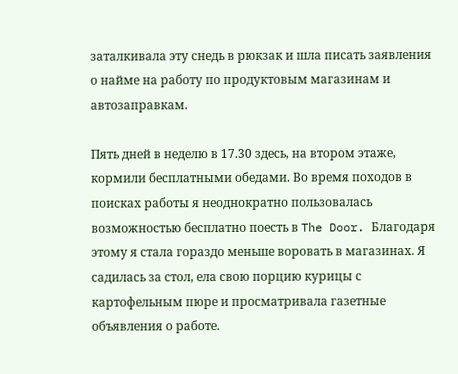заталкивала эту снедь в рюкзак и шла писать заявления о найме на работу по продуктовым магазинам и автозаправкам.

Пять дней в неделю в 17.30 здесь, на втором этаже, кормили бесплатными обедами. Во время походов в поисках работы я неоднократно пользовалась возможностью бесплатно поесть в The Door. Благодаря этому я стала гораздо меньше воровать в магазинах. Я садилась за стол, ела свою порцию курицы с картофельным пюре и просматривала газетные объявления о работе.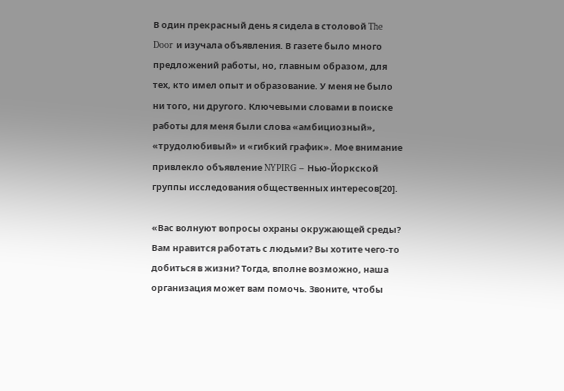В один прекрасный день я сидела в столовой The Door и изучала объявления. В газете было много предложений работы, но, главным образом, для тех, кто имел опыт и образование. У меня не было ни того, ни другого. Ключевыми словами в поиске работы для меня были слова «амбициозный», «трудолюбивый» и «гибкий график». Мое внимание привлекло объявление NYPIRG – Нью-Йоркской группы исследования общественных интересов[20].

«Вас волнуют вопросы охраны окружающей среды? Вам нравится работать с людьми? Вы хотите чего-то добиться в жизни? Тогда, вполне возможно, наша организация может вам помочь. Звоните, чтобы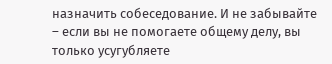назначить собеседование. И не забывайте – если вы не помогаете общему делу, вы только усугубляете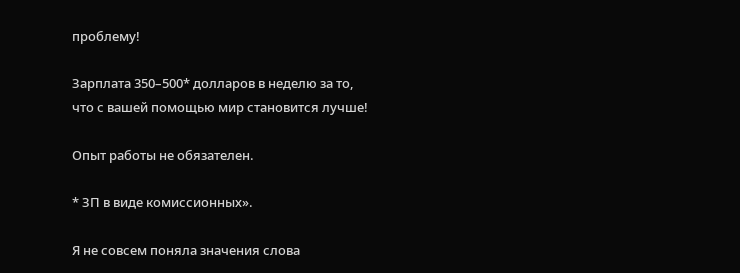проблему!

Зарплата 350–500* долларов в неделю за то, что с вашей помощью мир становится лучше!

Опыт работы не обязателен.

* ЗП в виде комиссионных».

Я не совсем поняла значения слова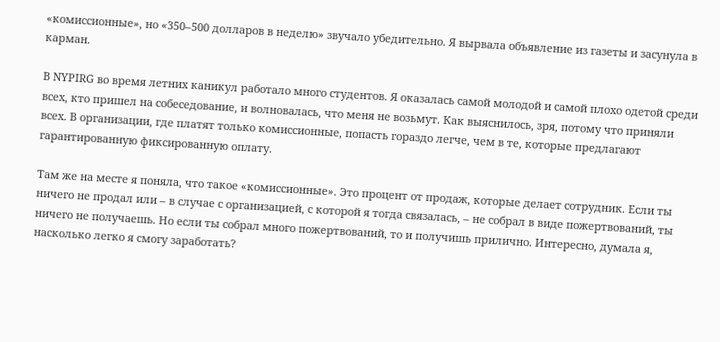«комиссионные», но «350–500 долларов в неделю» звучало убедительно. Я вырвала объявление из газеты и засунула в карман.

В NYPIRG во время летних каникул работало много студентов. Я оказалась самой молодой и самой плохо одетой среди всех, кто пришел на собеседование, и волновалась, что меня не возьмут. Как выяснилось, зря, потому что приняли всех. В организации, где платят только комиссионные, попасть гораздо легче, чем в те, которые предлагают гарантированную фиксированную оплату.

Там же на месте я поняла, что такое «комиссионные». Это процент от продаж, которые делает сотрудник. Если ты ничего не продал или – в случае с организацией, с которой я тогда связалась, – не собрал в виде пожертвований, ты ничего не получаешь. Но если ты собрал много пожертвований, то и получишь прилично. Интересно, думала я, насколько легко я смогу заработать?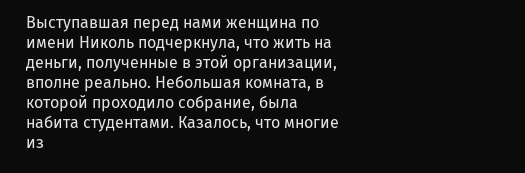Выступавшая перед нами женщина по имени Николь подчеркнула, что жить на деньги, полученные в этой организации, вполне реально. Небольшая комната, в которой проходило собрание, была набита студентами. Казалось, что многие из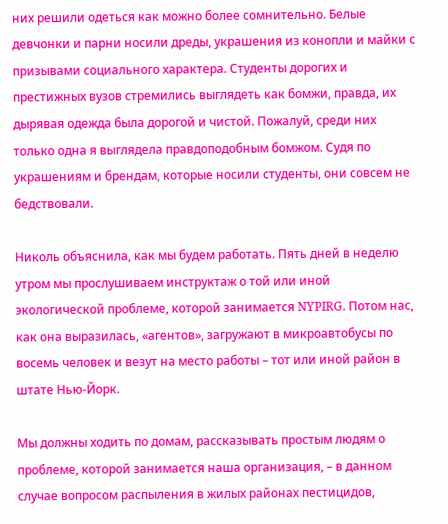них решили одеться как можно более сомнительно. Белые девчонки и парни носили дреды, украшения из конопли и майки с призывами социального характера. Студенты дорогих и престижных вузов стремились выглядеть как бомжи, правда, их дырявая одежда была дорогой и чистой. Пожалуй, среди них только одна я выглядела правдоподобным бомжом. Судя по украшениям и брендам, которые носили студенты, они совсем не бедствовали.

Николь объяснила, как мы будем работать. Пять дней в неделю утром мы прослушиваем инструктаж о той или иной экологической проблеме, которой занимается NYPIRG. Потом нас, как она выразилась, «агентов», загружают в микроавтобусы по восемь человек и везут на место работы – тот или иной район в штате Нью-Йорк.

Мы должны ходить по домам, рассказывать простым людям о проблеме, которой занимается наша организация, – в данном случае вопросом распыления в жилых районах пестицидов,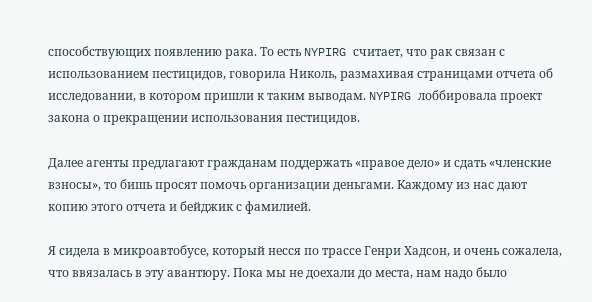способствующих появлению рака. То есть NYPIRG считает, что рак связан с использованием пестицидов, говорила Николь, размахивая страницами отчета об исследовании, в котором пришли к таким выводам. NYPIRG лоббировала проект закона о прекращении использования пестицидов.

Далее агенты предлагают гражданам поддержать «правое дело» и сдать «членские взносы», то бишь просят помочь организации деньгами. Каждому из нас дают копию этого отчета и бейджик с фамилией.

Я сидела в микроавтобусе, который несся по трассе Генри Хадсон, и очень сожалела, что ввязалась в эту авантюру. Пока мы не доехали до места, нам надо было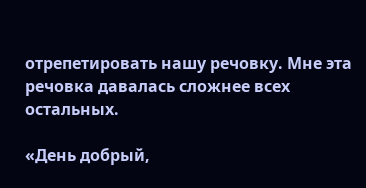отрепетировать нашу речовку. Мне эта речовка давалась сложнее всех остальных.

«День добрый,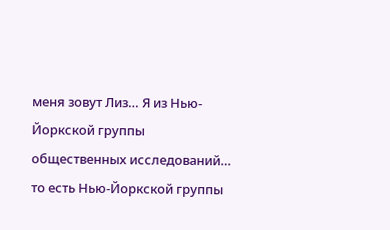меня зовут Лиз… Я из Нью-Йоркской группы общественных исследований… то есть Нью-Йоркской группы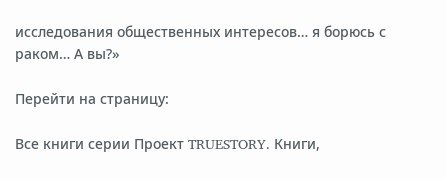исследования общественных интересов… я борюсь с раком… А вы?»

Перейти на страницу:

Все книги серии Проект TRUESTORY. Книги,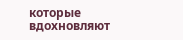которые вдохновляют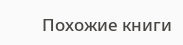Похожие книги